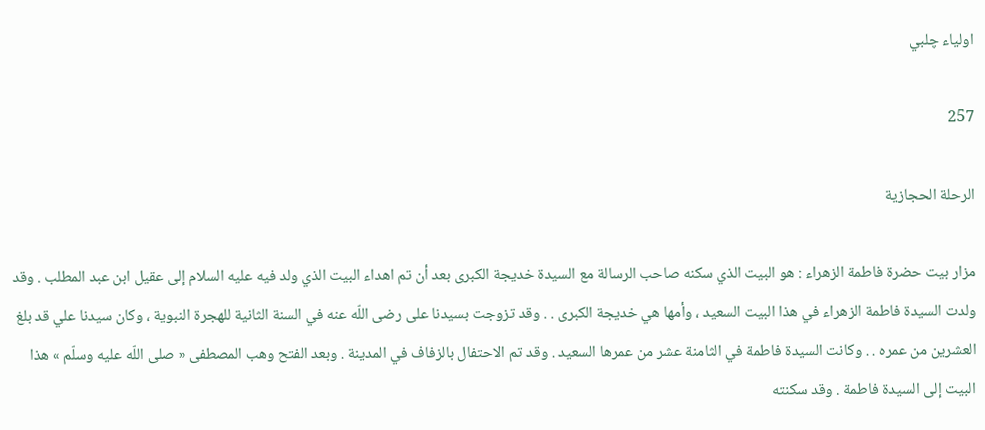اولياء چلبي

257

الرحلة الحجازية

مزار بيت حضرة فاطمة الزهراء : هو البيت الذي سكنه صاحب الرسالة مع السيدة خديجة الكبرى بعد أن تم اهداء البيت الذي ولد فيه عليه السلام إلى عقيل ابن عبد المطلب . وقد ولدت السيدة فاطمة الزهراء في هذا البيت السعيد ، وأمها هي خديجة الكبرى . . وقد تزوجت بسيدنا على رضى اللّه عنه في السنة الثانية للهجرة النبوية ، وكان سيدنا علي قد بلغ العشرين من عمره . . وكانت السيدة فاطمة في الثامنة عشر من عمرها السعيد . وقد تم الاحتفال بالزفاف في المدينة . وبعد الفتح وهب المصطفى « صلى اللّه عليه وسلّم » هذا البيت إلى السيدة فاطمة . وقد سكنته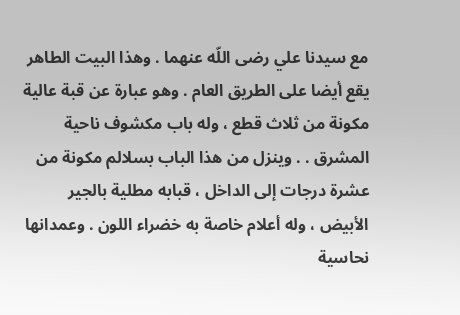مع سيدنا علي رضى اللّه عنهما . وهذا البيت الطاهر يقع أيضا على الطريق العام . وهو عبارة عن قبة عالية مكونة من ثلاث قطع ، وله باب مكشوف ناحية المشرق . . وينزل من هذا الباب بسلالم مكونة من عشرة درجات إلى الداخل ، قبابه مطلية بالجير الأبيض ، وله أعلام خاصة به خضراء اللون . وعمدانها نحاسية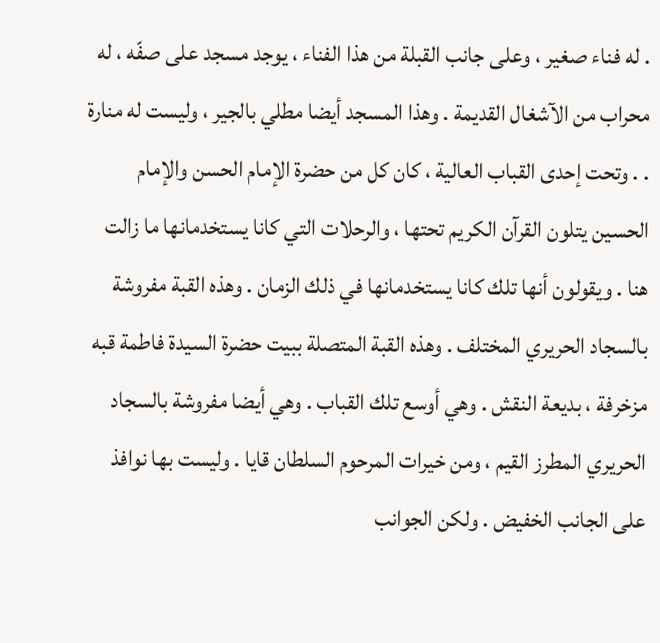. له فناء صغير ، وعلى جانب القبلة من هذا الفناء ، يوجد مسجد على صفّه ، له محراب من الآشغال القديمة . وهذا المسجد أيضا مطلي بالجير ، وليست له منارة . . وتحت إحدى القباب العالية ، كان كل من حضرة الإمام الحسن والإمام الحسين يتلون القرآن الكريم تحتها ، والرحلات التي كانا يستخدمانها ما زالت هنا . ويقولون أنها تلك كانا يستخدمانها في ذلك الزمان . وهذه القبة مفروشة بالسجاد الحريري المختلف . وهذه القبة المتصلة ببيت حضرة السيدة فاطمة قبه مزخرفة ، بديعة النقش . وهي أوسع تلك القباب . وهي أيضا مفروشة بالسجاد الحريري المطرز القيم ، ومن خيرات المرحوم السلطان قايا . وليست بها نوافذ على الجانب الخفيض . ولكن الجوانب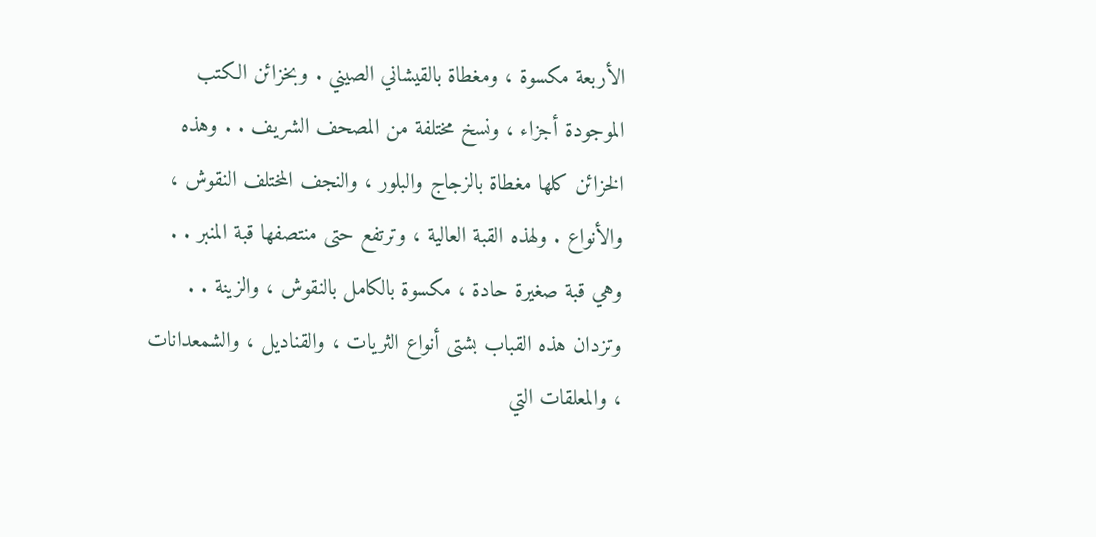الأربعة مكسوة ، ومغطاة بالقيشاني الصيني . وبخزائن الكتب الموجودة أجزاء ، ونسخ مختلفة من المصحف الشريف . . وهذه الخزائن كلها مغطاة بالزجاج والبلور ، والنجف المختلف النقوش ، والأنواع . ولهذه القبة العالية ، وترتفع حتى منتصفها قبة المنبر . . وهي قبة صغيرة حادة ، مكسوة بالكامل بالنقوش ، والزينة . . وتزدان هذه القباب بشتى أنواع الثريات ، والقناديل ، والشمعدانات ، والمعلقات التي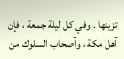تزينها . وفي كل ليلة جمعة ، فإن آهل مكة ، وآصحاب السلوك من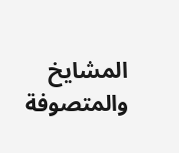المشايخ والمتصوفة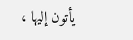يأتون إليها ،